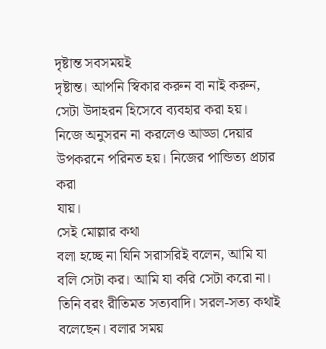দৃষ্টান্ত সবসময়ই
দৃষ্টান্ত। আপনি স্বিকার করুন বা নাই করুন, সেটা উদাহরন হিসেবে ব্যবহার করা হয়।
নিজে অনুসরন না করলেও আড্ডা দেয়ার উপকরনে পরিনত হয়। নিজের পান্ডিত্য প্রচার করা
যায়।
সেই মোল্লার কথা
বলা হচ্ছে না যিনি সরাসরিই বলেন, আমি যা বলি সেটা কর। আমি যা করি সেটা করো না।
তিনি বরং রীতিমত সত্যবাদি। সরল-সত্য কথাই বলেছেন। বলার সময়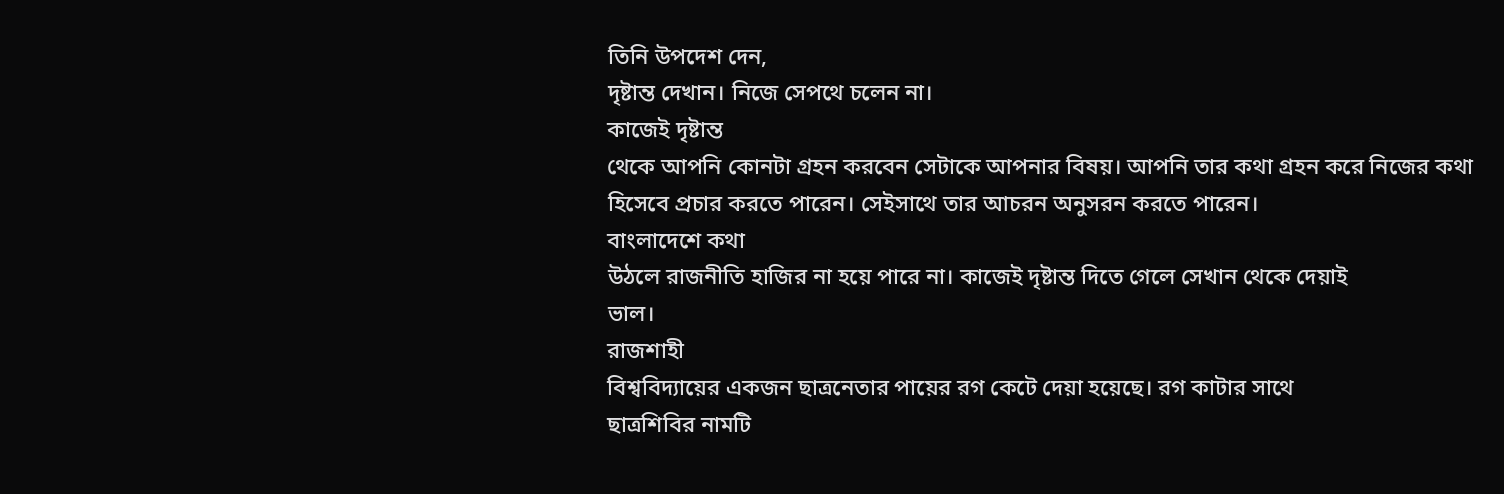তিনি উপদেশ দেন,
দৃষ্টান্ত দেখান। নিজে সেপথে চলেন না।
কাজেই দৃষ্টান্ত
থেকে আপনি কোনটা গ্রহন করবেন সেটাকে আপনার বিষয়। আপনি তার কথা গ্রহন করে নিজের কথা
হিসেবে প্রচার করতে পারেন। সেইসাথে তার আচরন অনুসরন করতে পারেন।
বাংলাদেশে কথা
উঠলে রাজনীতি হাজির না হয়ে পারে না। কাজেই দৃষ্টান্ত দিতে গেলে সেখান থেকে দেয়াই
ভাল।
রাজশাহী
বিশ্ববিদ্যায়ের একজন ছাত্রনেতার পায়ের রগ কেটে দেয়া হয়েছে। রগ কাটার সাথে
ছাত্রশিবির নামটি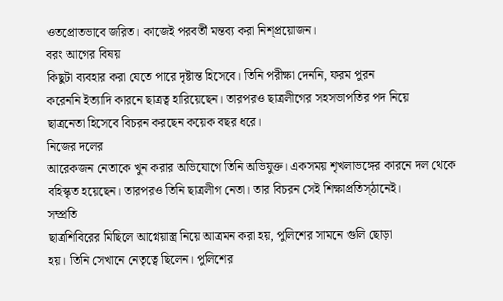ওতপ্রোতভাবে জরিত। কাজেই পরবর্তী মন্তব্য করা নিশ্প্রয়োজন।
বরং আগের বিষয়
কিছুটা ব্যবহার করা যেতে পারে দৃষ্টান্ত হিসেবে। তিনি পরীক্ষা দেননি, ফরম পুরন
করেননি ইত্যাদি কারনে ছাত্রত্ব হারিয়েছেন। তারপরও ছাত্রলীগের সহসভাপতির পদ নিয়ে
ছাত্রনেতা হিসেবে বিচরন করছেন কয়েক বছর ধরে।
নিজের দলের
আরেকজন নেতাকে খুন করার অভিযোগে তিনি অভিযুক্ত। একসময় শৃখলাভঙ্গের কারনে দল থেকে
বহিস্কৃত হয়েছেন। তারপরও তিনি ছাত্রলীগ নেতা। তার বিচরন সেই শিক্ষাপ্রতিস্ঠানেই।
সম্প্রতি
ছাত্রশিবিরের মিছিলে আগ্নেয়াস্ত্র নিয়ে আত্রমন করা হয়, পুলিশের সামনে গুলি ছোড়া
হয়। তিনি সেখানে নেতৃত্বে ছিলেন। পুলিশের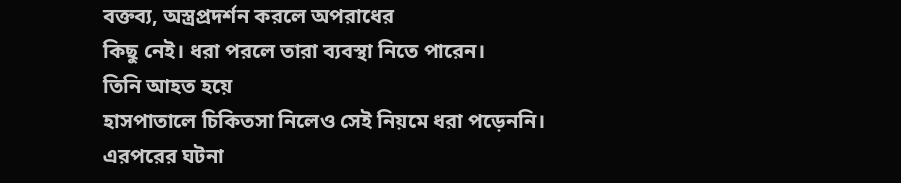বক্তব্য, অস্ত্রপ্রদর্শন করলে অপরাধের
কিছু নেই। ধরা পরলে তারা ব্যবস্থা নিতে পারেন।
তিনি আহত হয়ে
হাসপাতালে চিকিতসা নিলেও সেই নিয়মে ধরা পড়েননি।
এরপরের ঘটনা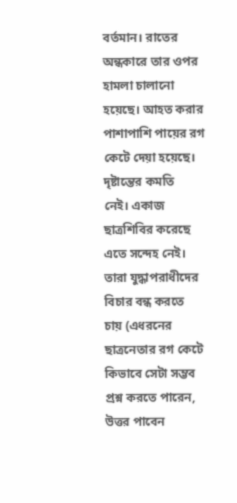বর্তমান। রাতের অন্ধকারে তার ওপর হামলা চালানো হয়েছে। আহত করার পাশাপাশি পায়ের রগ
কেটে দেয়া হয়েছে।
দৃষ্টান্তের কমতি
নেই। একাজ ছাত্রশিবির করেছে এতে সন্দেহ নেই। তারা যুদ্ধাপরাধীদের বিচার বন্ধ করতে
চায় (এধরনের ছাত্রনেতার রগ কেটে কিভাবে সেটা সম্ভব প্রশ্ন করতে পারেন, উত্তর পাবেন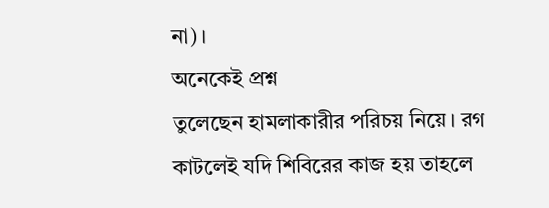না)।
অনেকেই প্রশ্ন
তুলেছেন হামলাকারীর পরিচয় নিয়ে। রগ কাটলেই যদি শিবিরের কাজ হয় তাহলে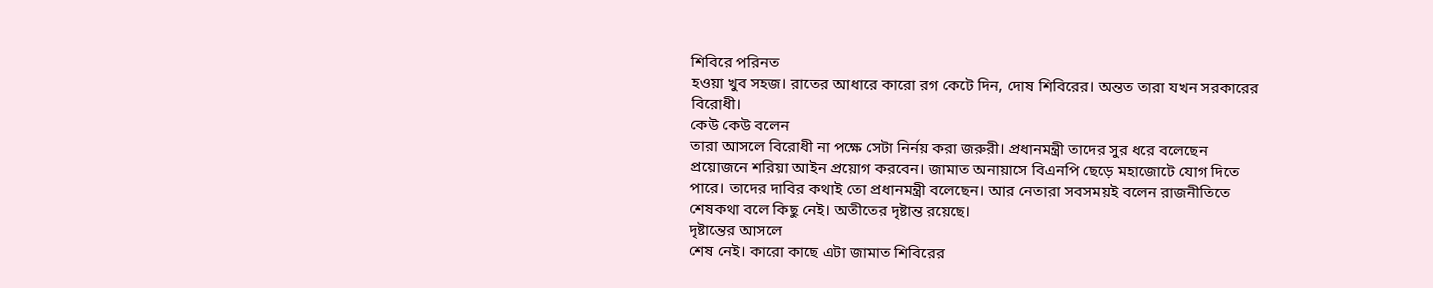শিবিরে পরিনত
হওয়া খুব সহজ। রাতের আধারে কারো রগ কেটে দিন, দোষ শিবিরের। অন্তত তারা যখন সরকারের
বিরোধী।
কেউ কেউ বলেন
তারা আসলে বিরোধী না পক্ষে সেটা নির্নয় করা জরুরী। প্রধানমন্ত্রী তাদের সুর ধরে বলেছেন
প্রয়োজনে শরিয়া আইন প্রয়োগ করবেন। জামাত অনায়াসে বিএনপি ছেড়ে মহাজোটে যোগ দিতে
পারে। তাদের দাবির কথাই তো প্রধানমন্ত্রী বলেছেন। আর নেতারা সবসময়ই বলেন রাজনীতিতে
শেষকথা বলে কিছু নেই। অতীতের দৃষ্টান্ত রয়েছে।
দৃষ্টান্তের আসলে
শেষ নেই। কারো কাছে এটা জামাত শিবিরের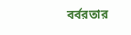বর্বরতার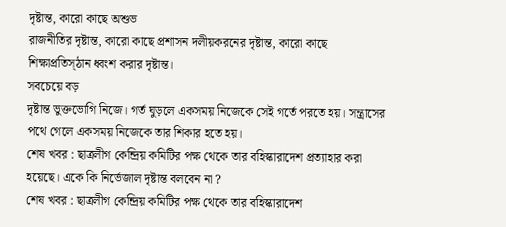দৃষ্টান্ত, কারো কাছে অশুভ
রাজনীতির দৃষ্টান্ত, কারো কাছে প্রশাসন দলীয়করনের দৃষ্টান্ত, কারো কাছে
শিক্ষাপ্রতিস্ঠান ধ্বংশ করার দৃষ্টান্ত।
সবচেয়ে বড়
দৃষ্টান্ত ভুক্তভোগি নিজে। গর্ত ঘুড়লে একসময় নিজেকে সেই গর্তে পরতে হয়। সন্ত্রাসের
পথে গেলে একসময় নিজেকে তার শিকার হতে হয়।
শেষ খবর : ছাত্রলীগ কেন্দ্রিয় কমিটির পক্ষ থেকে তার বহিস্কারাদেশ প্রত্যাহার করা হয়েছে। একে কি নির্ভেজাল দৃষ্টান্ত বলবেন না ?
শেষ খবর : ছাত্রলীগ কেন্দ্রিয় কমিটির পক্ষ থেকে তার বহিস্কারাদেশ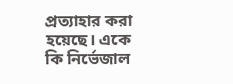প্রত্যাহার করা হয়েছে। একে কি নির্ভেজাল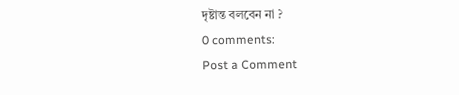দৃষ্টান্ত বলবেন না ?
0 comments:
Post a Comment